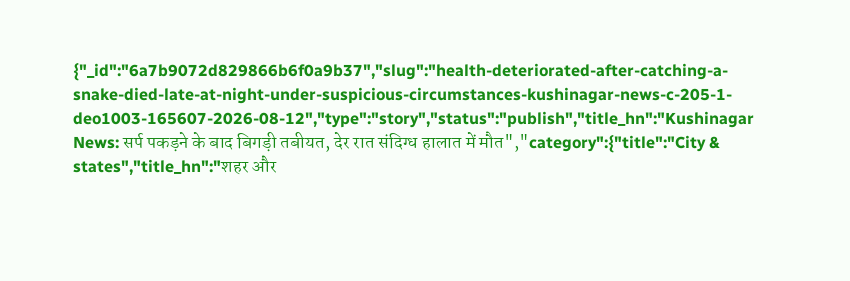{"_id":"6a7b9072d829866b6f0a9b37","slug":"health-deteriorated-after-catching-a-snake-died-late-at-night-under-suspicious-circumstances-kushinagar-news-c-205-1-deo1003-165607-2026-08-12","type":"story","status":"publish","title_hn":"Kushinagar News: सर्प पकड़ने के बाद बिगड़ी तबीयत, देर रात संदिग्ध हालात में मौत","category":{"title":"City & states","title_hn":"शहर और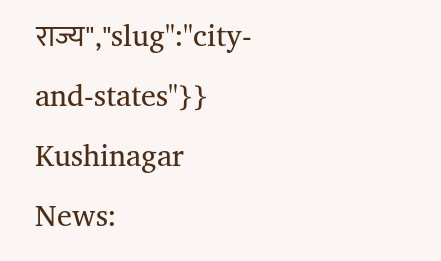राज्य","slug":"city-and-states"}}
Kushinagar News: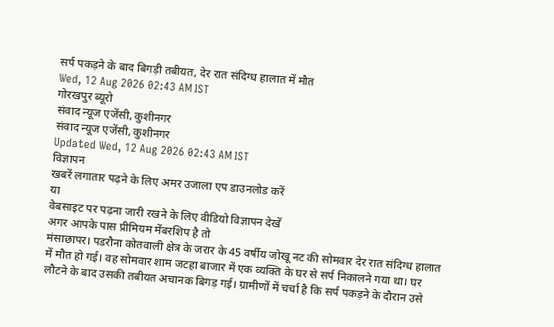सर्प पकड़ने के बाद बिगड़ी तबीयत, देर रात संदिग्ध हालात में मौत
Wed, 12 Aug 2026 02:43 AM IST
गोरखपुर ब्यूरो
संवाद न्यूज एजेंसी, कुशीनगर
संवाद न्यूज एजेंसी, कुशीनगर
Updated Wed, 12 Aug 2026 02:43 AM IST
विज्ञापन
खबरें लगातार पढ़ने के लिए अमर उजाला एप डाउनलोड करें
या
वेबसाइट पर पढ़ना जारी रखने के लिए वीडियो विज्ञापन देखें
अगर आपके पास प्रीमियम मेंबरशिप है तो
मंसाछापर। पडरौना कोतवाली क्षेत्र के जरार के 45 वर्षीय जोखू नट की सोमवार देर रात संदिग्ध हालात में मौत हो गई। वह सोमवार शाम जटहा बाजार में एक व्यक्ति के घर से सर्प निकालने गया था। घर लौटने के बाद उसकी तबीयत अचानक बिगड़ गई। ग्रामीणों में चर्चा है कि सर्प पकड़ने के दौरान उसे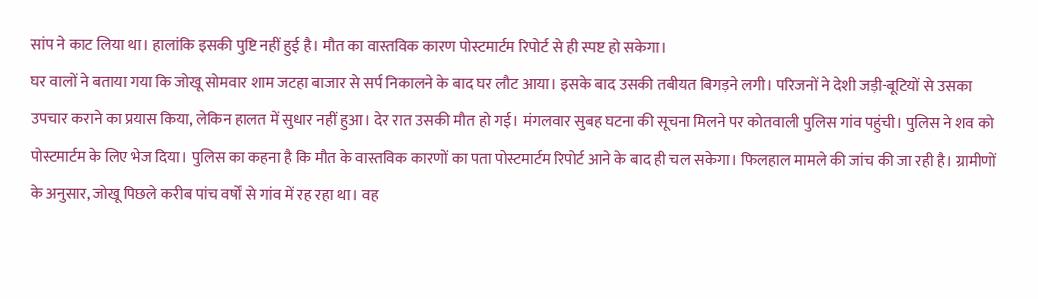सांप ने काट लिया था। हालांकि इसकी पुष्टि नहीं हुई है। मौत का वास्तविक कारण पोस्टमार्टम रिपोर्ट से ही स्पष्ट हो सकेगा।
घर वालों ने बताया गया कि जोखू सोमवार शाम जटहा बाजार से सर्प निकालने के बाद घर लौट आया। इसके बाद उसकी तबीयत बिगड़ने लगी। परिजनों ने देशी जड़ी-बूटियों से उसका उपचार कराने का प्रयास किया, लेकिन हालत में सुधार नहीं हुआ। देर रात उसकी मौत हो गई। मंगलवार सुबह घटना की सूचना मिलने पर कोतवाली पुलिस गांव पहुंची। पुलिस ने शव को पोस्टमार्टम के लिए भेज दिया। पुलिस का कहना है कि मौत के वास्तविक कारणों का पता पोस्टमार्टम रिपोर्ट आने के बाद ही चल सकेगा। फिलहाल मामले की जांच की जा रही है। ग्रामीणों के अनुसार, जोखू पिछले करीब पांच वर्षों से गांव में रह रहा था। वह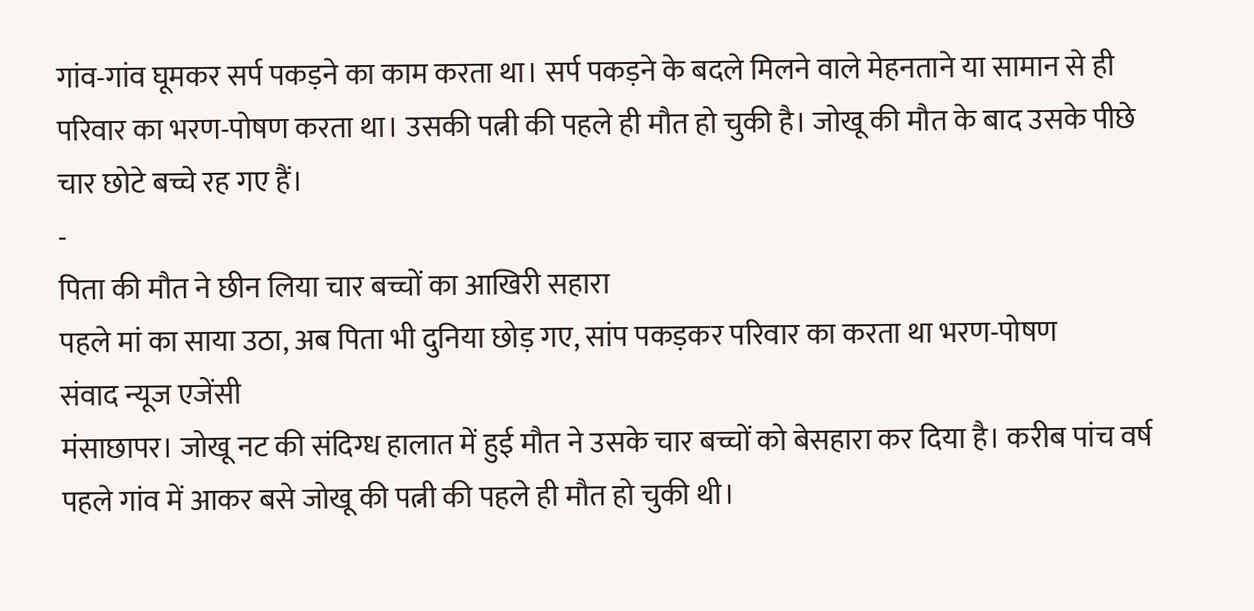गांव-गांव घूमकर सर्प पकड़ने का काम करता था। सर्प पकड़ने के बदले मिलने वाले मेहनताने या सामान से ही परिवार का भरण-पोषण करता था। उसकी पत्नी की पहले ही मौत हो चुकी है। जोखू की मौत के बाद उसके पीछे चार छोटे बच्चे रह गए हैं।
-
पिता की मौत ने छीन लिया चार बच्चों का आखिरी सहारा
पहले मां का साया उठा, अब पिता भी दुनिया छोड़ गए, सांप पकड़कर परिवार का करता था भरण-पोषण
संवाद न्यूज एजेंसी
मंसाछापर। जोखू नट की संदिग्ध हालात में हुई मौत ने उसके चार बच्चों को बेसहारा कर दिया है। करीब पांच वर्ष पहले गांव में आकर बसे जोखू की पत्नी की पहले ही मौत हो चुकी थी।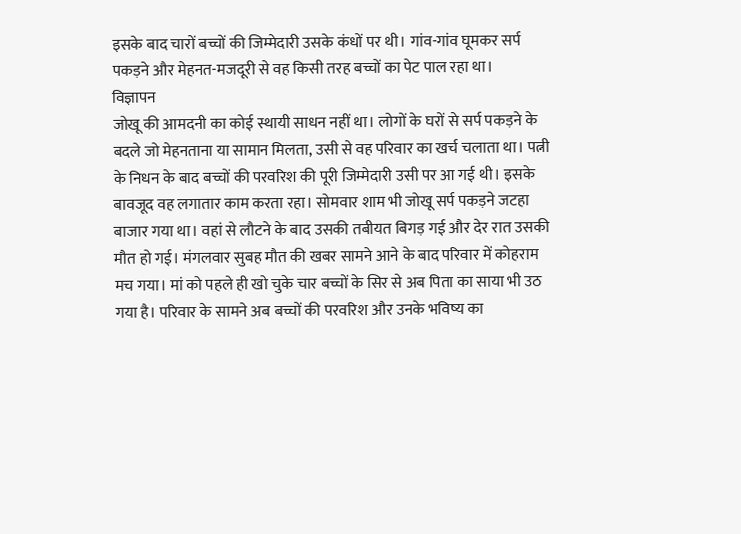इसके बाद चारों बच्चों की जिम्मेदारी उसके कंधों पर थी। गांव-गांव घूमकर सर्प पकड़ने और मेहनत-मजदूरी से वह किसी तरह बच्चों का पेट पाल रहा था।
विज्ञापन
जोखू की आमदनी का कोई स्थायी साधन नहीं था। लोगों के घरों से सर्प पकड़ने के बदले जो मेहनताना या सामान मिलता, उसी से वह परिवार का खर्च चलाता था। पत्नी के निधन के बाद बच्चों की परवरिश की पूरी जिम्मेदारी उसी पर आ गई थी। इसके बावजूद वह लगातार काम करता रहा। सोमवार शाम भी जोखू सर्प पकड़ने जटहा बाजार गया था। वहां से लौटने के बाद उसकी तबीयत बिगड़ गई और देर रात उसकी मौत हो गई। मंगलवार सुबह मौत की खबर सामने आने के बाद परिवार में कोहराम मच गया। मां को पहले ही खो चुके चार बच्चों के सिर से अब पिता का साया भी उठ गया है। परिवार के सामने अब बच्चों की परवरिश और उनके भविष्य का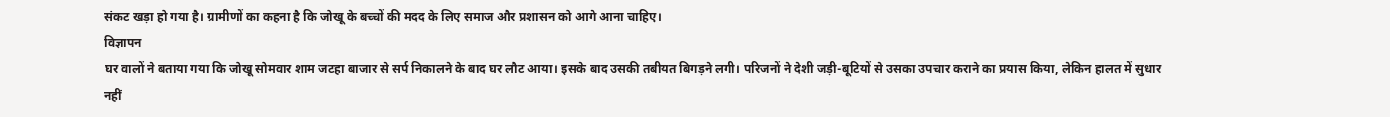संकट खड़ा हो गया है। ग्रामीणों का कहना है कि जोखू के बच्चों की मदद के लिए समाज और प्रशासन को आगे आना चाहिए।
विज्ञापन
घर वालों ने बताया गया कि जोखू सोमवार शाम जटहा बाजार से सर्प निकालने के बाद घर लौट आया। इसके बाद उसकी तबीयत बिगड़ने लगी। परिजनों ने देशी जड़ी-बूटियों से उसका उपचार कराने का प्रयास किया, लेकिन हालत में सुधार नहीं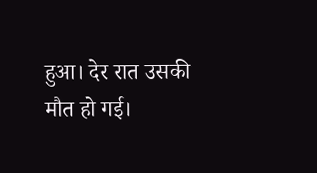हुआ। देर रात उसकी मौत हो गई।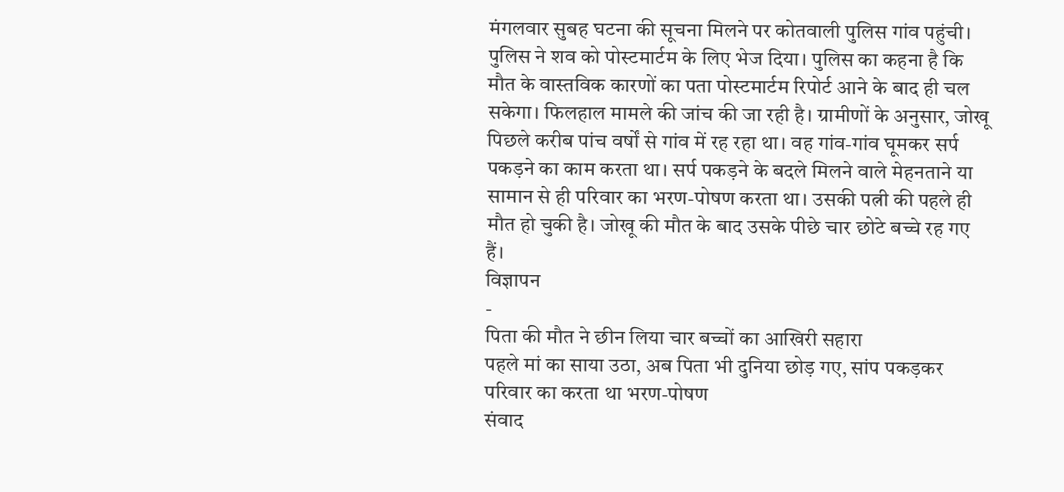मंगलवार सुबह घटना की सूचना मिलने पर कोतवाली पुलिस गांव पहुंची। पुलिस ने शव को पोस्टमार्टम के लिए भेज दिया। पुलिस का कहना है कि मौत के वास्तविक कारणों का पता पोस्टमार्टम रिपोर्ट आने के बाद ही चल सकेगा। फिलहाल मामले की जांच की जा रही है। ग्रामीणों के अनुसार, जोखू पिछले करीब पांच वर्षों से गांव में रह रहा था। वह गांव-गांव घूमकर सर्प पकड़ने का काम करता था। सर्प पकड़ने के बदले मिलने वाले मेहनताने या सामान से ही परिवार का भरण-पोषण करता था। उसकी पत्नी की पहले ही मौत हो चुकी है। जोखू की मौत के बाद उसके पीछे चार छोटे बच्चे रह गए हैं।
विज्ञापन
-
पिता की मौत ने छीन लिया चार बच्चों का आखिरी सहारा
पहले मां का साया उठा, अब पिता भी दुनिया छोड़ गए, सांप पकड़कर परिवार का करता था भरण-पोषण
संवाद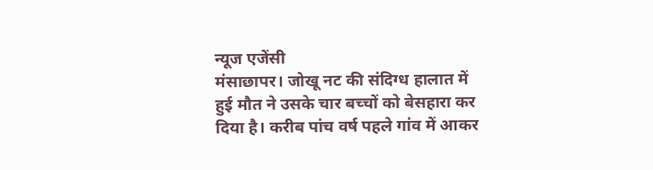न्यूज एजेंसी
मंसाछापर। जोखू नट की संदिग्ध हालात में हुई मौत ने उसके चार बच्चों को बेसहारा कर दिया है। करीब पांच वर्ष पहले गांव में आकर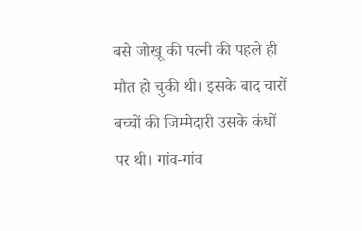बसे जोखू की पत्नी की पहले ही मौत हो चुकी थी। इसके बाद चारों बच्चों की जिम्मेदारी उसके कंधों पर थी। गांव-गांव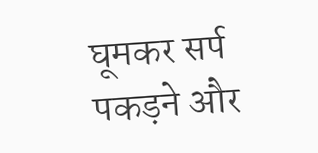घूमकर सर्प पकड़ने और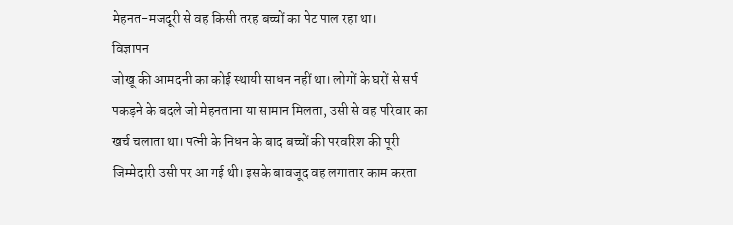मेहनत-मजदूरी से वह किसी तरह बच्चों का पेट पाल रहा था।
विज्ञापन
जोखू की आमदनी का कोई स्थायी साधन नहीं था। लोगों के घरों से सर्प पकड़ने के बदले जो मेहनताना या सामान मिलता, उसी से वह परिवार का खर्च चलाता था। पत्नी के निधन के बाद बच्चों की परवरिश की पूरी जिम्मेदारी उसी पर आ गई थी। इसके बावजूद वह लगातार काम करता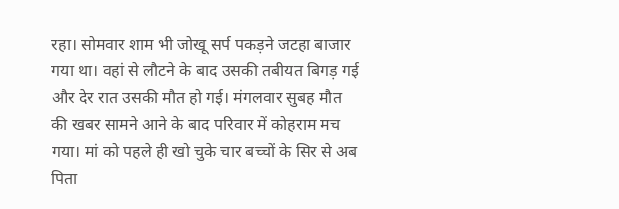रहा। सोमवार शाम भी जोखू सर्प पकड़ने जटहा बाजार गया था। वहां से लौटने के बाद उसकी तबीयत बिगड़ गई और देर रात उसकी मौत हो गई। मंगलवार सुबह मौत की खबर सामने आने के बाद परिवार में कोहराम मच गया। मां को पहले ही खो चुके चार बच्चों के सिर से अब पिता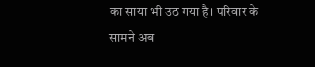का साया भी उठ गया है। परिवार के सामने अब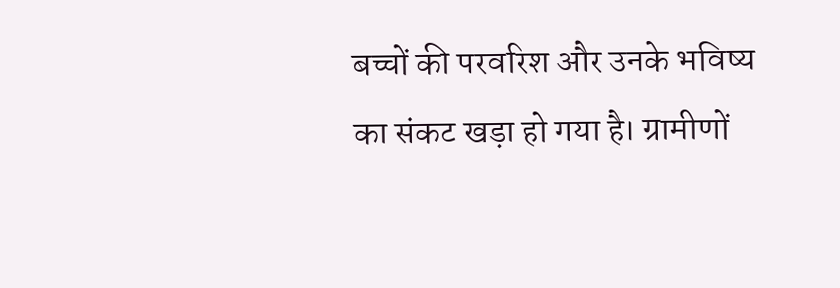बच्चों की परवरिश और उनके भविष्य का संकट खड़ा हो गया है। ग्रामीणों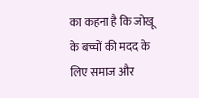का कहना है कि जोखू के बच्चों की मदद के लिए समाज और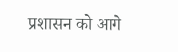प्रशासन को आगे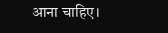आना चाहिए।